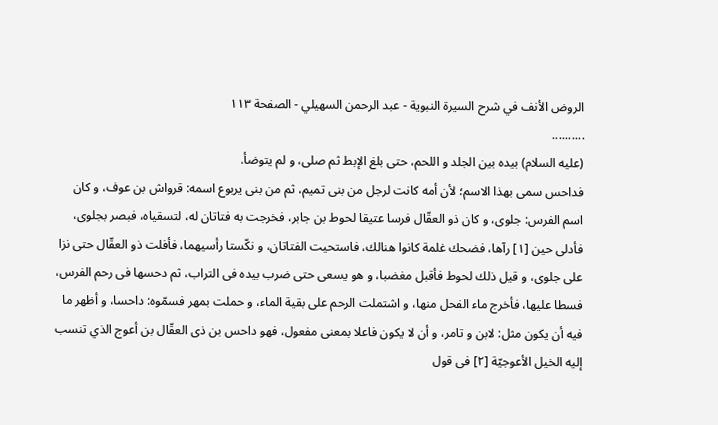الروض الأنف في شرح السيرة النبوية - عبد الرحمن السهيلي - الصفحة ١١٣
..........
(عليه السلام) بيده بين الجلد و اللحم، حتى بلغ الإبط ثم صلى، و لم يتوضأ.
فداحس سمى بهذا الاسم؛ لأن أمه كانت لرجل من بنى تميم، ثم من بنى يربوع اسمه: قرواش بن عوف، و كان اسم الفرس: جلوى، و كان ذو العقّال فرسا عتيقا لحوط بن جابر، فخرجت به فتاتان له، لتسقياه، فبصر بجلوى، فأدلى حين [١] رآها، فضحك غلمة كانوا هنالك، فاستحيت الفتاتان، و نكّستا رأسيهما، فأفلت ذو العقّال حتى نزا على جلوى، و قيل ذلك لحوط فأقبل مغضبا، و هو يسعى حتى ضرب بيده فى التراب، ثم دحسها فى رحم الفرس، فسطا عليها، فأخرج ماء الفحل منها، و اشتملت الرحم على بقية الماء، و حملت بمهر فسمّوه: داحسا، و أظهر ما فيه أن يكون مثل: لابن و تامر، و أن لا يكون فاعلا بمعنى مفعول، فهو داحس بن ذى العقّال بن أعوج الذي تنسب إليه الخيل الأعوجيّة [٢] فى قول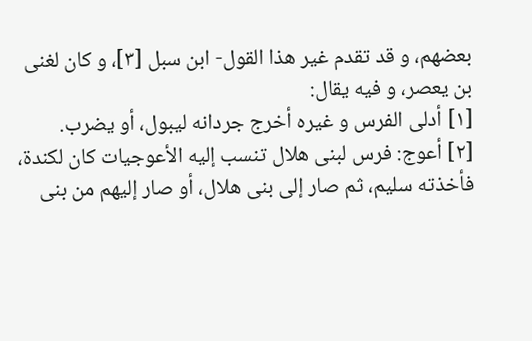بعضهم، و قد تقدم غير هذا القول- ابن سبل [٣]، و كان لغنى بن يعصر، و فيه يقال:
[١] أدلى الفرس و غيره أخرج جردانه ليبول، أو يضرب.
[٢] أعوج: فرس لبنى هلال تنسب إليه الأعوجيات كان لكندة، فأخذته سليم، ثم صار إلى بنى هلال، أو صار إليهم من بنى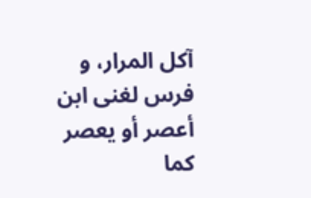آكل المرار، و فرس لغنى ابن أعصر أو يعصر كما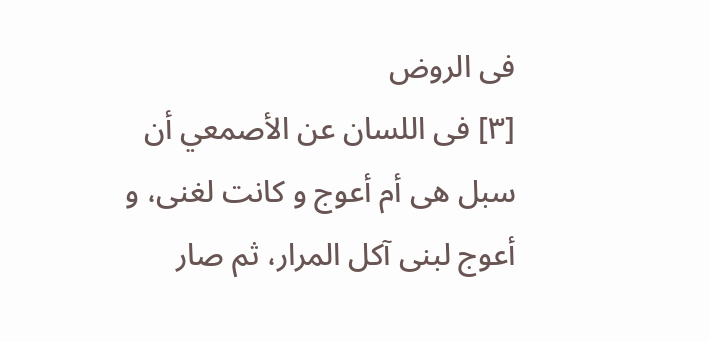فى الروض
[٣] فى اللسان عن الأصمعي أن سبل هى أم أعوج و كانت لغنى، و أعوج لبنى آكل المرار، ثم صار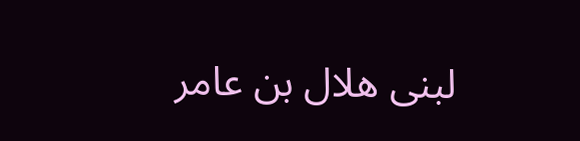لبنى هلال بن عامر